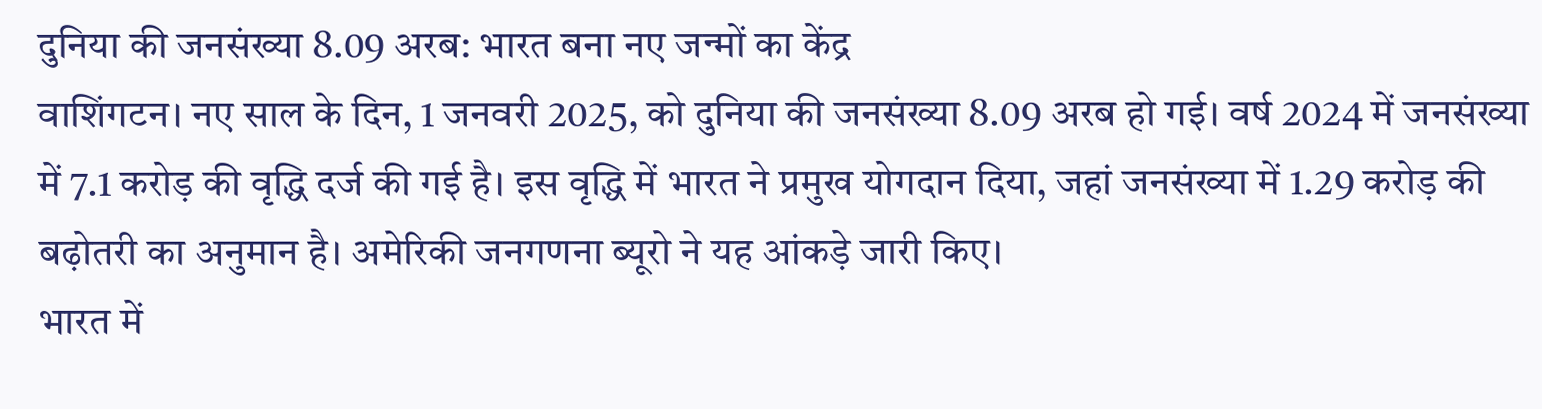दुनिया की जनसंख्या 8.09 अरब: भारत बना नए जन्मों का केंद्र
वाशिंगटन। नए साल के दिन, 1 जनवरी 2025, को दुनिया की जनसंख्या 8.09 अरब हो गई। वर्ष 2024 में जनसंख्या में 7.1 करोड़ की वृद्धि दर्ज की गई है। इस वृद्धि में भारत ने प्रमुख योगदान दिया, जहां जनसंख्या में 1.29 करोड़ की बढ़ोतरी का अनुमान है। अमेरिकी जनगणना ब्यूरो ने यह आंकड़े जारी किए।
भारत में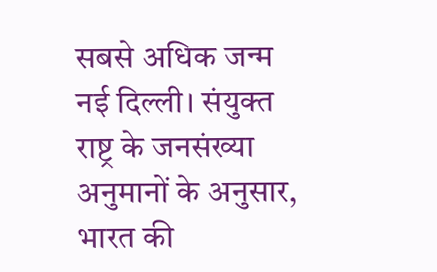सबसे अधिक जन्म
नई दिल्ली। संयुक्त राष्ट्र के जनसंख्या अनुमानों के अनुसार, भारत की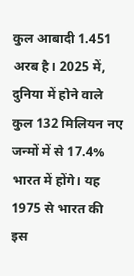कुल आबादी 1.451 अरब है। 2025 में, दुनिया में होने वाले कुल 132 मिलियन नए जन्मों में से 17.4% भारत में होंगे। यह 1975 से भारत की इस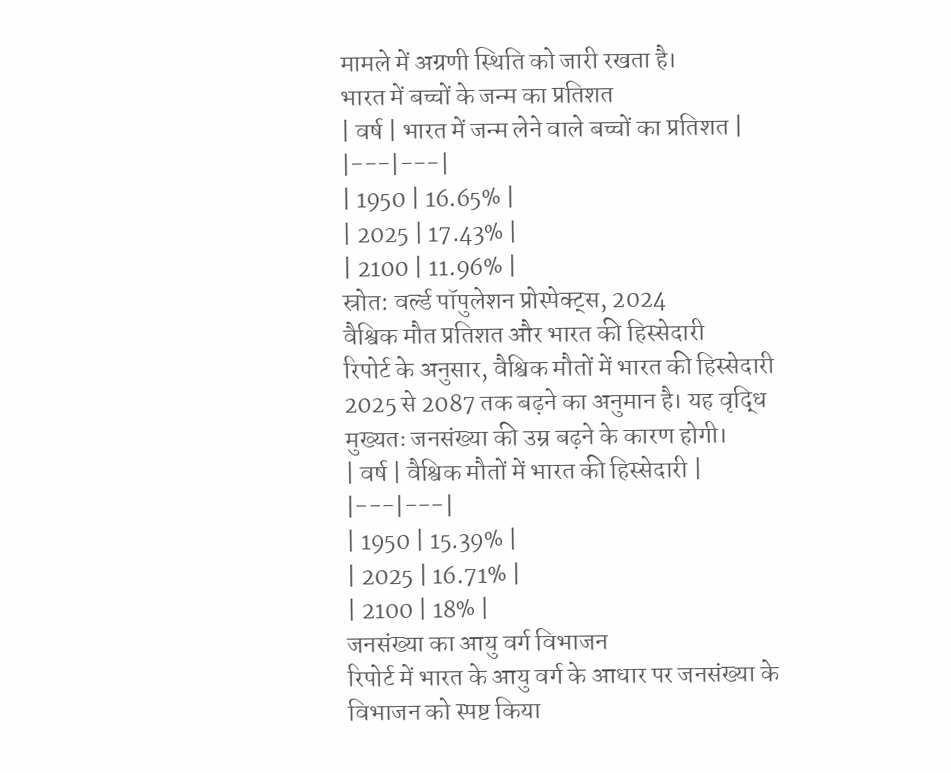मामले में अग्रणी स्थिति को जारी रखता है।
भारत में बच्चों के जन्म का प्रतिशत
| वर्ष | भारत में जन्म लेने वाले बच्चों का प्रतिशत |
|---|---|
| 1950 | 16.65% |
| 2025 | 17.43% |
| 2100 | 11.96% |
स्रोत: वर्ल्ड पॉपुलेशन प्रोस्पेक्ट्स, 2024
वैश्विक मौत प्रतिशत और भारत की हिस्सेदारी
रिपोर्ट के अनुसार, वैश्विक मौतों में भारत की हिस्सेदारी 2025 से 2087 तक बढ़ने का अनुमान है। यह वृद्धि मुख्यतः जनसंख्या की उम्र बढ़ने के कारण होगी।
| वर्ष | वैश्विक मौतों में भारत की हिस्सेदारी |
|---|---|
| 1950 | 15.39% |
| 2025 | 16.71% |
| 2100 | 18% |
जनसंख्या का आयु वर्ग विभाजन
रिपोर्ट में भारत के आयु वर्ग के आधार पर जनसंख्या के विभाजन को स्पष्ट किया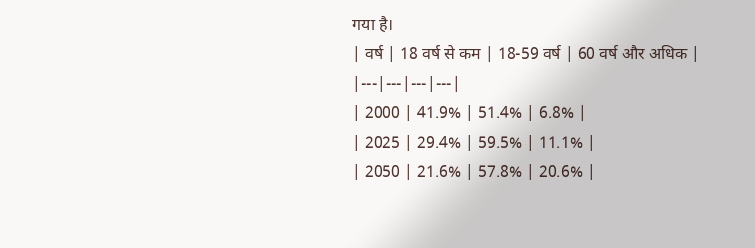गया है।
| वर्ष | 18 वर्ष से कम | 18-59 वर्ष | 60 वर्ष और अधिक |
|---|---|---|---|
| 2000 | 41.9% | 51.4% | 6.8% |
| 2025 | 29.4% | 59.5% | 11.1% |
| 2050 | 21.6% | 57.8% | 20.6% |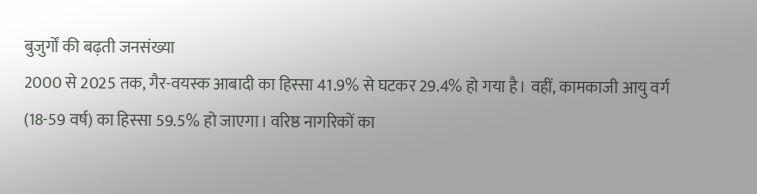बुजुर्गों की बढ़ती जनसंख्या
2000 से 2025 तक, गैर-वयस्क आबादी का हिस्सा 41.9% से घटकर 29.4% हो गया है। वहीं, कामकाजी आयु वर्ग (18-59 वर्ष) का हिस्सा 59.5% हो जाएगा। वरिष्ठ नागरिकों का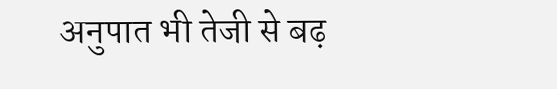अनुपात भी तेजी से बढ़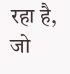रहा है, जो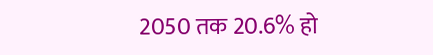2050 तक 20.6% हो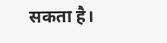सकता है।